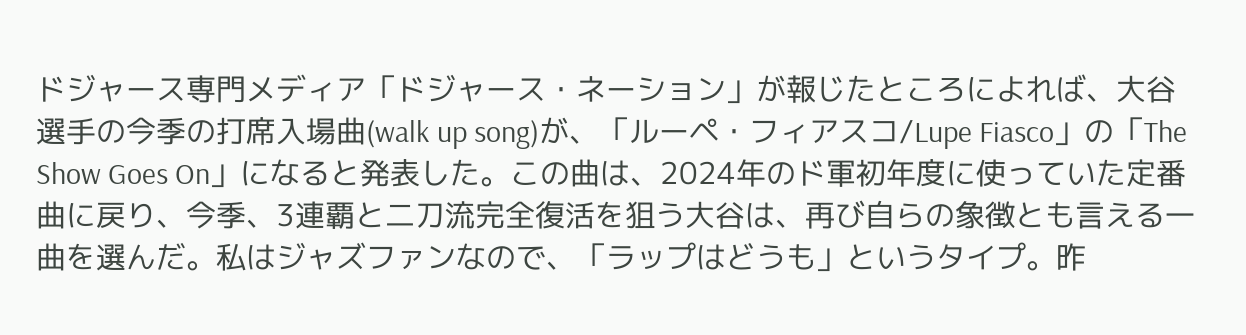ドジャース専門メディア「ドジャース・ネーション」が報じたところによれば、大谷選手の今季の打席入場曲(walk up song)が、「ルーペ・フィアスコ/Lupe Fiasco」の「The Show Goes On」になると発表した。この曲は、2024年のド軍初年度に使っていた定番曲に戻り、今季、3連覇と二刀流完全復活を狙う大谷は、再び自らの象徴とも言える一曲を選んだ。私はジャズファンなので、「ラップはどうも」というタイプ。昨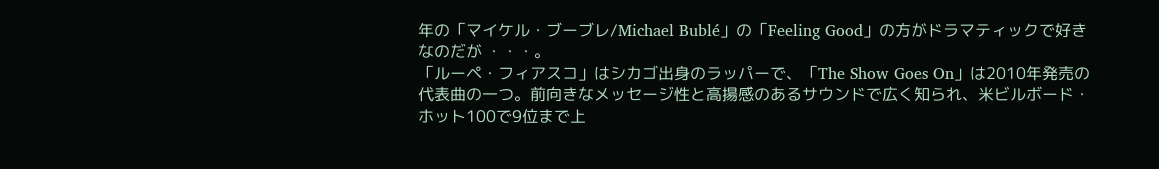年の「マイケル・ブーブレ/Michael Bublé」の「Feeling Good」の方がドラマティックで好きなのだが ・・・。
「ルーペ・フィアスコ」はシカゴ出身のラッパーで、「The Show Goes On」は2010年発売の代表曲の一つ。前向きなメッセージ性と高揚感のあるサウンドで広く知られ、米ビルボード・ホット100で9位まで上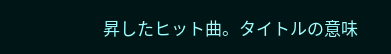昇したヒット曲。タイトルの意味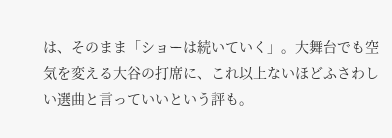は、そのまま「ショーは続いていく」。大舞台でも空気を変える大谷の打席に、これ以上ないほどふさわしい選曲と言っていいという評も。